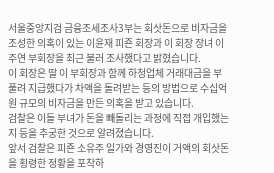서울중앙지검 금융조세조사3부는 회삿돈으로 비자금을 조성한 의혹이 있는 이윤재 피죤 회장과 이 회장 장녀 이주연 부회장을 최근 불러 조사했다고 밝혔습니다.
이 회장은 딸 이 부회장과 함께 하청업체 거래대금을 부풀려 지급했다가 차액을 돌려받는 등의 방법으로 수십억 원 규모의 비자금을 만든 의혹을 받고 있습니다.
검찰은 이들 부녀가 돈을 빼돌리는 과정에 직접 개입했는지 등을 추궁한 것으로 알려졌습니다.
앞서 검찰은 피죤 소유주 일가와 경영진이 거액의 회삿돈을 횡령한 정황을 포착하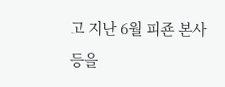고 지난 6월 피죤 본사 등을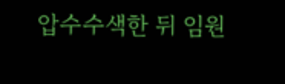압수수색한 뒤 임원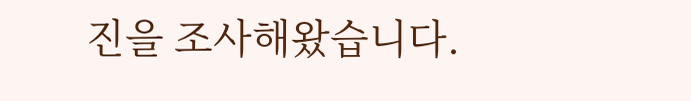진을 조사해왔습니다.